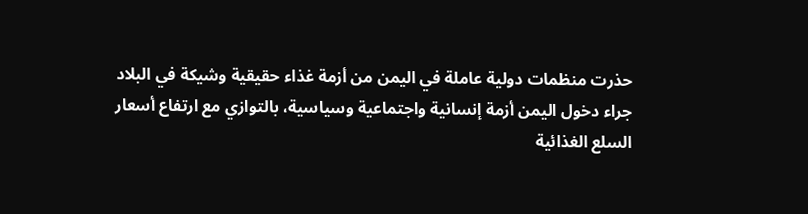حذرت منظمات دولية عاملة في اليمن من أزمة غذاء حقيقية وشيكة في البلاد
جراء دخول اليمن أزمة إنسانية واجتماعية وسياسية، بالتوازي مع ارتفاع أسعار
السلع الغذائية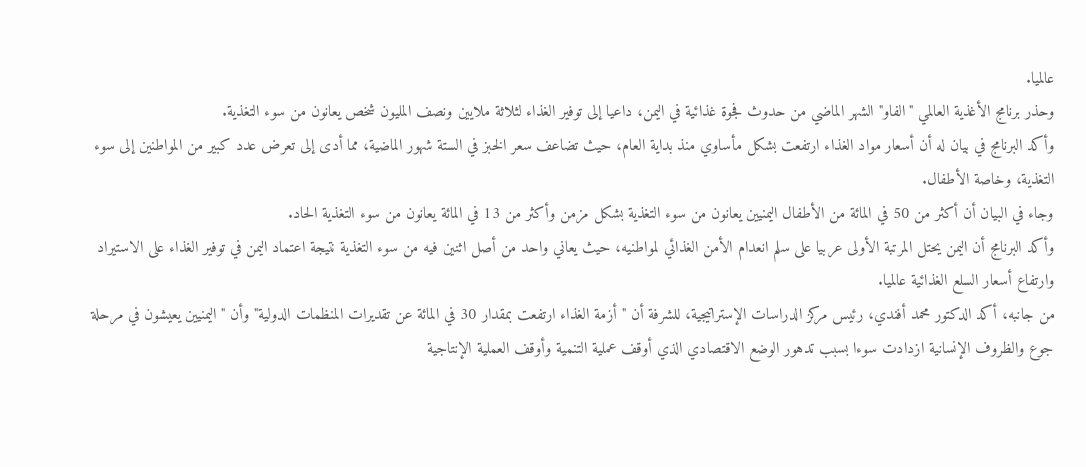عالميا.
وحذر برنامج الأغذية العالمي "الفاو" الشهر الماضي من حدوث فجوة غذائية في اليمن، داعيا إلى توفير الغذاء لثلاثة ملايين ونصف المليون شخص يعانون من سوء التغذية.
وأكد البرنامج في بيان له أن أسعار مواد الغذاء ارتفعت بشكل مأساوي منذ بداية العام، حيث تضاعف سعر الخبز في الستة شهور الماضية، مما أدى إلى تعرض عدد كبير من المواطنين إلى سوء التغذية، وخاصة الأطفال.
وجاء في البيان أن أكثر من 50 في المائة من الأطفال اليمنيين يعانون من سوء التغذية بشكل مزمن وأكثر من 13 في المائة يعانون من سوء التغذية الحاد.
وأكد البرنامج أن اليمن يحتل المرتبة الأولى عربيا على سلم انعدام الأمن الغذائي لمواطنيه، حيث يعاني واحد من أصل اثنين فيه من سوء التغذية نتيجة اعتماد اليمن في توفير الغذاء على الاستيراد وارتفاع أسعار السلع الغذائية عالميا.
من جانبه، أكد الدكتور محمد أفندي، رئيس مركز الدراسات الإستراتيجية، للشرفة أن "أزمة الغذاء ارتفعت بمقدار 30 في المائة عن تقديرات المنظمات الدولية" وأن "اليمنيين يعيشون في مرحلة جوع والظروف الإنسانية ازدادت سوءا بسبب تدهور الوضع الاقتصادي الذي أوقف عملية التنمية وأوقف العملية الإنتاجية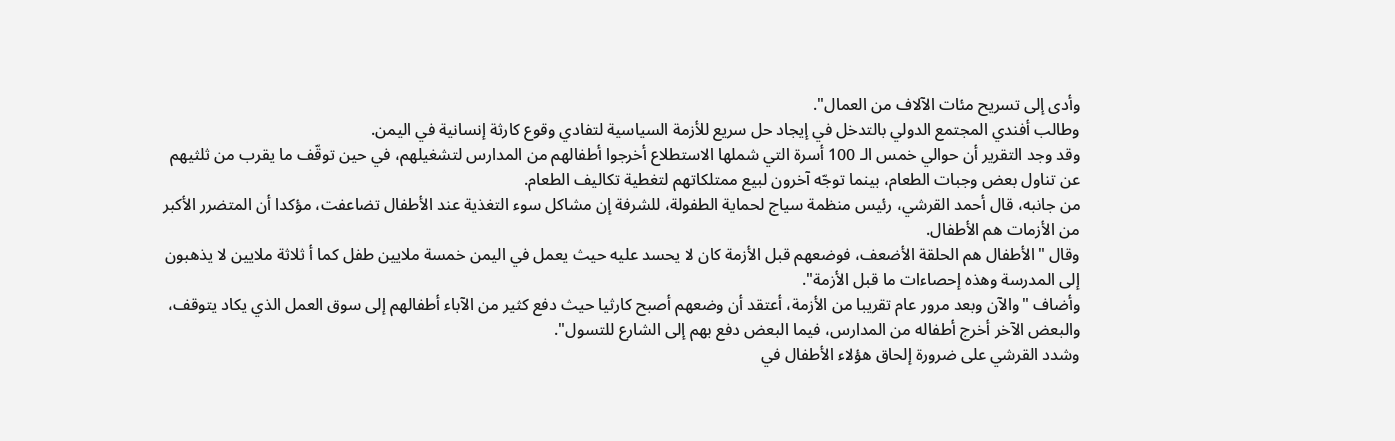وأدى إلى تسريح مئات الآلاف من العمال".
وطالب أفندي المجتمع الدولي بالتدخل في إيجاد حل سريع للأزمة السياسية لتفادي وقوع كارثة إنسانية في اليمن.
وقد وجد التقرير أن حوالي خمس الـ 100 أسرة التي شملها الاستطلاع أخرجوا أطفالهم من المدارس لتشغيلهم، في حين توقّف ما يقرب من ثلثيهم عن تناول بعض وجبات الطعام، بينما توجّه آخرون لبيع ممتلكاتهم لتغطية تكاليف الطعام.
من جانبه، قال أحمد القرشي، رئيس منظمة سياج لحماية الطفولة، للشرفة إن مشاكل سوء التغذية عند الأطفال تضاعفت، مؤكدا أن المتضرر الأكبر من الأزمات هم الأطفال.
وقال "الأطفال هم الحلقة الأضعف، فوضعهم قبل الأزمة كان لا يحسد عليه حيث يعمل في اليمن خمسة ملايين طفل كما أ ثلاثة ملايين لا يذهبون إلى المدرسة وهذه إحصاءات ما قبل الأزمة".
وأضاف "والآن وبعد مرور عام تقريبا من الأزمة، أعتقد أن وضعهم أصبح كارثيا حيث دفع كثير من الآباء أطفالهم إلى سوق العمل الذي يكاد يتوقف، والبعض الآخر أخرج أطفاله من المدارس، فيما البعض دفع بهم إلى الشارع للتسول".
وشدد القرشي على ضرورة إلحاق هؤلاء الأطفال في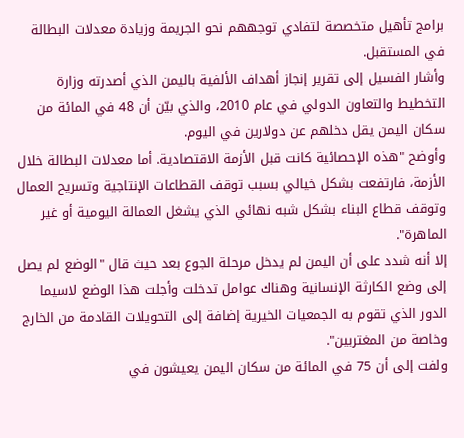برامج تأهيل متخصصة لتفادي توجههم نحو الجريمة وزيادة معدلات البطالة في المستقبل.
وأشار الفسيل إلى تقرير إنجاز أهداف الألفية باليمن الذي أصدرته وزارة التخطيط والتعاون الدولي في عام 2010، والذي بيّن أن 48 في المائة من سكان اليمن يقل دخلهم عن دولارين في اليوم.
وأوضح "هذه الإحصائية كانت قبل الأزمة الاقتصادية. أما معدلات البطالة خلال الأزمة، فارتفعت بشكل خيالي بسبب توقف القطاعات الإنتاجية وتسريح العمال وتوقف قطاع البناء بشكل شبه نهائي الذي يشغل العمالة اليومية أو غير الماهرة".
إلا أنه شدد على أن اليمن لم يدخل مرحلة الجوع بعد حيث قال "الوضع لم يصل إلى وضع الكارثة الإنسانية وهناك عوامل تدخلت وأجلت هذا الوضع لاسيما الدور الذي تقوم به الجمعيات الخيرية إضافة إلى التحويلات القادمة من الخارج وخاصة من المغتربين".
ولفت إلى أن 75 في المائة من سكان اليمن يعيشون في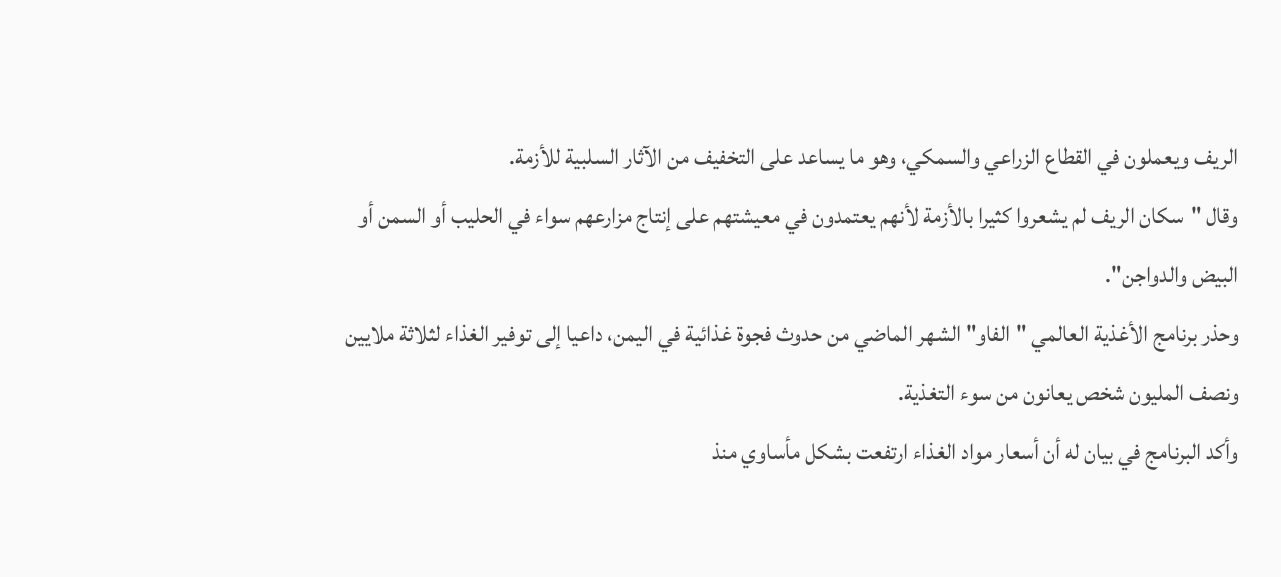الريف ويعملون في القطاع الزراعي والسمكي، وهو ما يساعد على التخفيف من الآثار السلبية للأزمة.
وقال "سكان الريف لم يشعروا كثيرا بالأزمة لأنهم يعتمدون في معيشتهم على إنتاج مزارعهم سواء في الحليب أو السمن أو البيض والدواجن".
وحذر برنامج الأغذية العالمي "الفاو" الشهر الماضي من حدوث فجوة غذائية في اليمن، داعيا إلى توفير الغذاء لثلاثة ملايين ونصف المليون شخص يعانون من سوء التغذية.
وأكد البرنامج في بيان له أن أسعار مواد الغذاء ارتفعت بشكل مأساوي منذ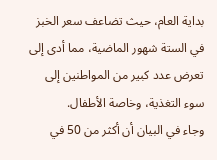بداية العام، حيث تضاعف سعر الخبز في الستة شهور الماضية، مما أدى إلى تعرض عدد كبير من المواطنين إلى سوء التغذية، وخاصة الأطفال.
وجاء في البيان أن أكثر من 50 في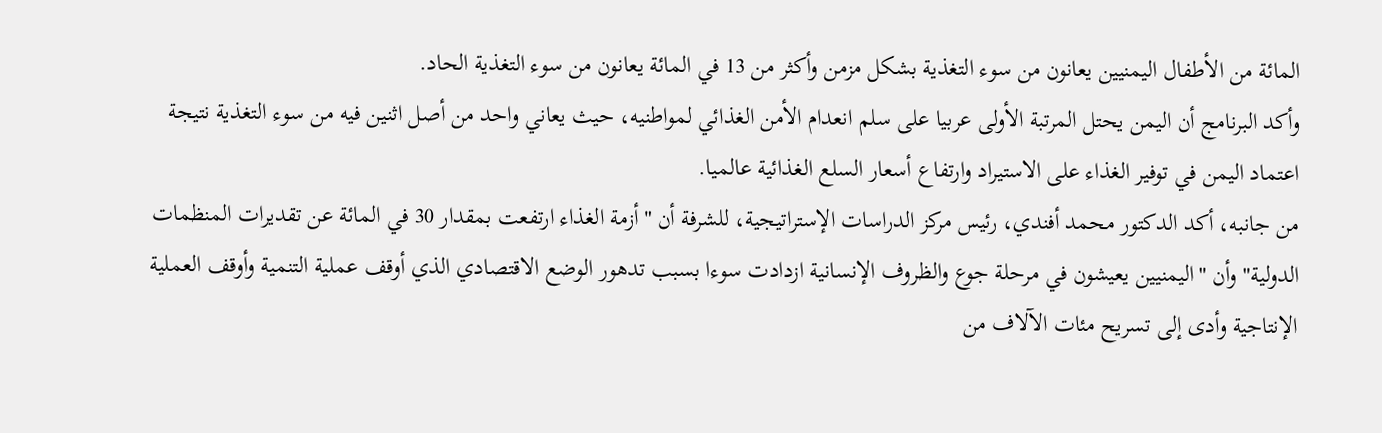المائة من الأطفال اليمنيين يعانون من سوء التغذية بشكل مزمن وأكثر من 13 في المائة يعانون من سوء التغذية الحاد.
وأكد البرنامج أن اليمن يحتل المرتبة الأولى عربيا على سلم انعدام الأمن الغذائي لمواطنيه، حيث يعاني واحد من أصل اثنين فيه من سوء التغذية نتيجة اعتماد اليمن في توفير الغذاء على الاستيراد وارتفاع أسعار السلع الغذائية عالميا.
من جانبه، أكد الدكتور محمد أفندي، رئيس مركز الدراسات الإستراتيجية، للشرفة أن "أزمة الغذاء ارتفعت بمقدار 30 في المائة عن تقديرات المنظمات الدولية" وأن "اليمنيين يعيشون في مرحلة جوع والظروف الإنسانية ازدادت سوءا بسبب تدهور الوضع الاقتصادي الذي أوقف عملية التنمية وأوقف العملية الإنتاجية وأدى إلى تسريح مئات الآلاف من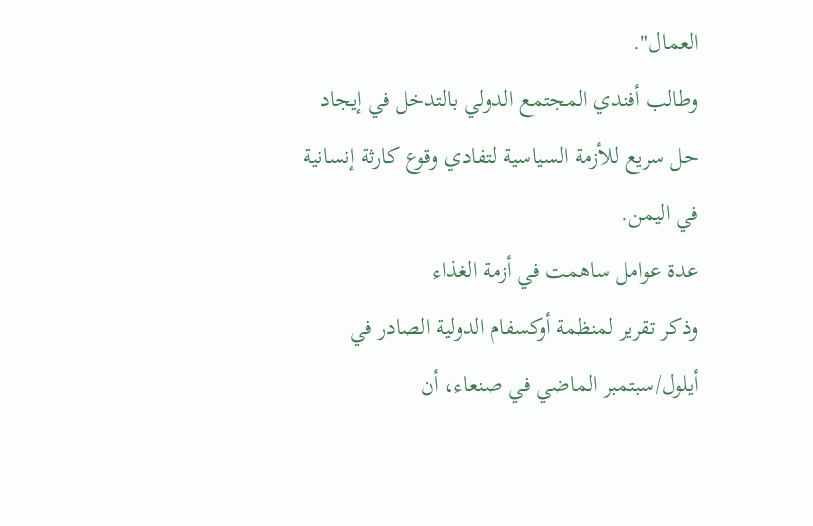العمال".
وطالب أفندي المجتمع الدولي بالتدخل في إيجاد حل سريع للأزمة السياسية لتفادي وقوع كارثة إنسانية في اليمن.
عدة عوامل ساهمت في أزمة الغذاء
وذكر تقرير لمنظمة أوكسفام الدولية الصادر في أيلول/سبتمبر الماضي في صنعاء، أن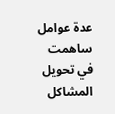عدة عوامل ساهمت في تحويل المشاكل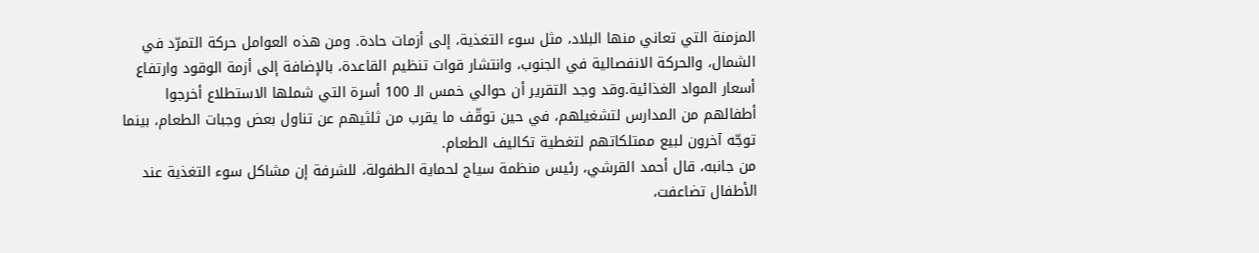المزمنة التي تعاني منها البلاد، مثل سوء التغذية، إلى أزمات حادة. ومن هذه العوامل حركة التمرّد في الشمال، والحركة الانفصالية في الجنوب، وانتشار قوات تنظيم القاعدة، بالإضافة إلى أزمة الوقود وارتفاع أسعار المواد الغذائية.وقد وجد التقرير أن حوالي خمس الـ 100 أسرة التي شملها الاستطلاع أخرجوا أطفالهم من المدارس لتشغيلهم، في حين توقّف ما يقرب من ثلثيهم عن تناول بعض وجبات الطعام، بينما توجّه آخرون لبيع ممتلكاتهم لتغطية تكاليف الطعام.
من جانبه، قال أحمد القرشي، رئيس منظمة سياج لحماية الطفولة، للشرفة إن مشاكل سوء التغذية عند الأطفال تضاعفت،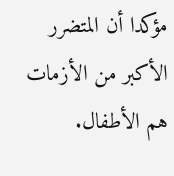مؤكدا أن المتضرر الأكبر من الأزمات هم الأطفال.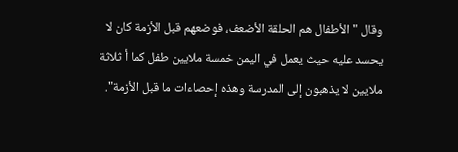وقال "الأطفال هم الحلقة الأضعف، فوضعهم قبل الأزمة كان لا يحسد عليه حيث يعمل في اليمن خمسة ملايين طفل كما أ ثلاثة ملايين لا يذهبون إلى المدرسة وهذه إحصاءات ما قبل الأزمة".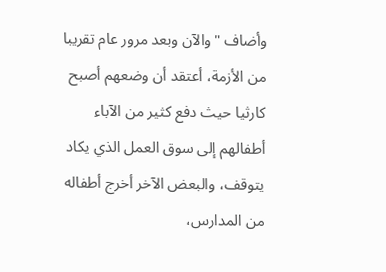وأضاف "والآن وبعد مرور عام تقريبا من الأزمة، أعتقد أن وضعهم أصبح كارثيا حيث دفع كثير من الآباء أطفالهم إلى سوق العمل الذي يكاد يتوقف، والبعض الآخر أخرج أطفاله من المدارس،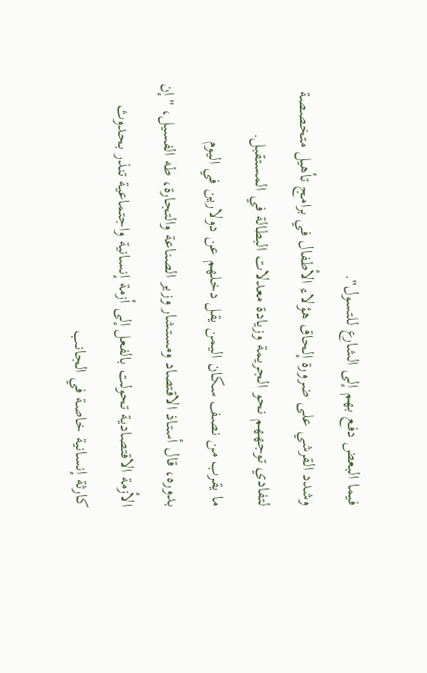فيما البعض دفع بهم إلى الشارع للتسول".
وشدد القرشي على ضرورة إلحاق هؤلاء الأطفال في برامج تأهيل متخصصة لتفادي توجههم نحو الجريمة وزيادة معدلات البطالة في المستقبل.
ما يقرب من نصف سكان اليمن يقل دخلهم عن دولارين في اليوم
بدوره، قال أستاذ الاقتصاد ومستشار وزير الصناعة والتجارة، طه الفسيل، "إن الأزمة الاقتصادية تحولت بالفعل إلى أزمة إنسانية واجتماعية تنذر بحدوث كارثة إنسانية خاصة في الجانب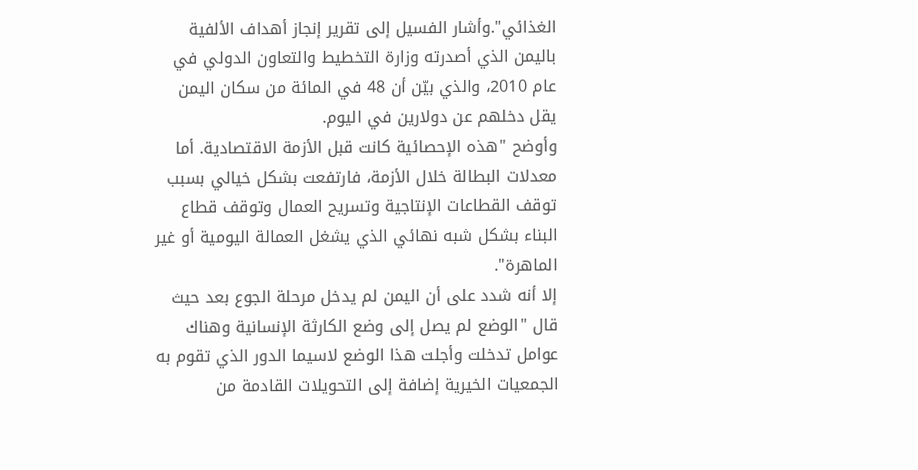الغذائي".وأشار الفسيل إلى تقرير إنجاز أهداف الألفية باليمن الذي أصدرته وزارة التخطيط والتعاون الدولي في عام 2010، والذي بيّن أن 48 في المائة من سكان اليمن يقل دخلهم عن دولارين في اليوم.
وأوضح "هذه الإحصائية كانت قبل الأزمة الاقتصادية. أما معدلات البطالة خلال الأزمة، فارتفعت بشكل خيالي بسبب توقف القطاعات الإنتاجية وتسريح العمال وتوقف قطاع البناء بشكل شبه نهائي الذي يشغل العمالة اليومية أو غير الماهرة".
إلا أنه شدد على أن اليمن لم يدخل مرحلة الجوع بعد حيث قال "الوضع لم يصل إلى وضع الكارثة الإنسانية وهناك عوامل تدخلت وأجلت هذا الوضع لاسيما الدور الذي تقوم به الجمعيات الخيرية إضافة إلى التحويلات القادمة من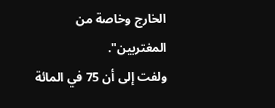الخارج وخاصة من المغتربين".
ولفت إلى أن 75 في المائة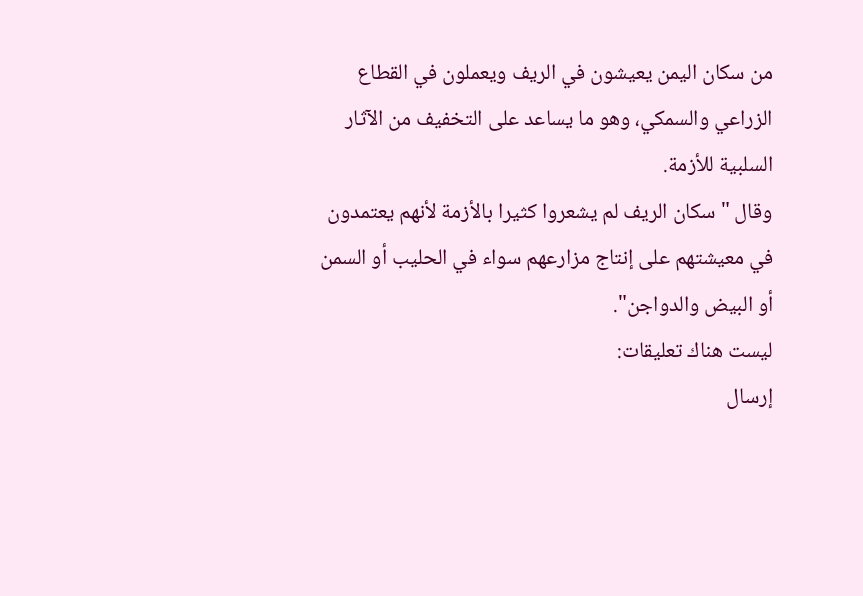من سكان اليمن يعيشون في الريف ويعملون في القطاع الزراعي والسمكي، وهو ما يساعد على التخفيف من الآثار السلبية للأزمة.
وقال "سكان الريف لم يشعروا كثيرا بالأزمة لأنهم يعتمدون في معيشتهم على إنتاج مزارعهم سواء في الحليب أو السمن أو البيض والدواجن".
ليست هناك تعليقات:
إرسال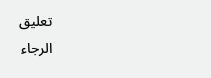تعليق
الرجاء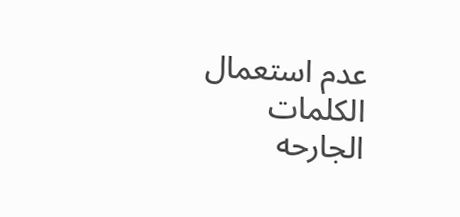عدم استعمال الكلمات الجارحه